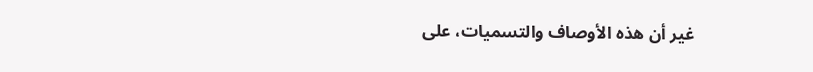غير أن هذه الأوصاف والتسميات، على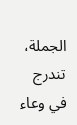الجملة، تندرج في وعاء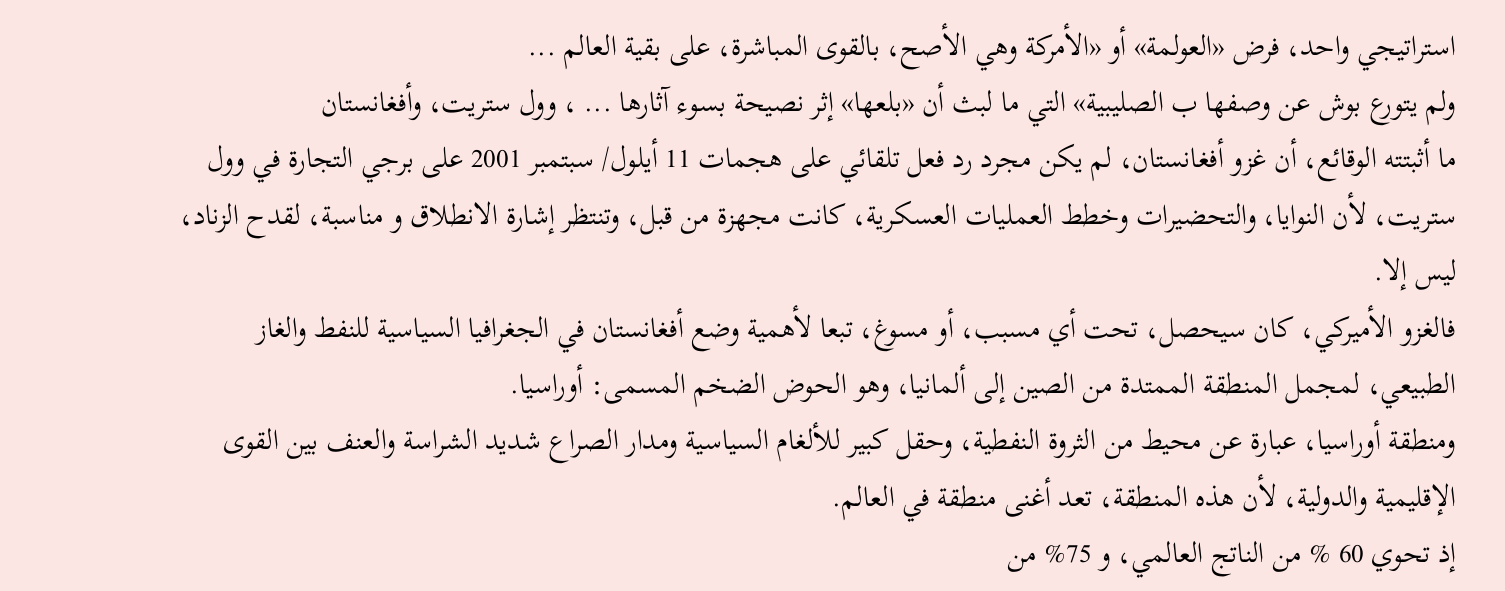استراتيجي واحد، فرض «العولمة» أو «الأمركة وهي الأصح، بالقوى المباشرة، على بقية العالم ...
ولم يتورع بوش عن وصفها ب الصليبية» التي ما لبث أن «بلعها» إثر نصيحة بسوء آثارها ... ، وول ستريت، وأفغانستان
ما أثبتته الوقائع، أن غزو أفغانستان، لم يكن مجرد رد فعل تلقائي على هجمات 11 أيلول/ سبتمبر 2001 على برجي التجارة في وول ستريت، لأن النوايا، والتحضيرات وخطط العمليات العسكرية، كانت مجهزة من قبل، وتنتظر إشارة الانطلاق و مناسبة، لقدح الزناد، ليس إلا.
فالغزو الأميركي، كان سيحصل، تحت أي مسبب، أو مسوغ، تبعا لأهمية وضع أفغانستان في الجغرافيا السياسية للنفط والغاز الطبيعي، لمجمل المنطقة الممتدة من الصين إلى ألمانيا، وهو الحوض الضخم المسمى: أوراسيا.
ومنطقة أوراسيا، عبارة عن محيط من الثروة النفطية، وحقل كبير للألغام السياسية ومدار الصراع شديد الشراسة والعنف بين القوى الإقليمية والدولية، لأن هذه المنطقة، تعد أغنى منطقة في العالم.
إذ تحوي 60 % من الناتج العالمي، و 75% من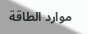موارد الطاقة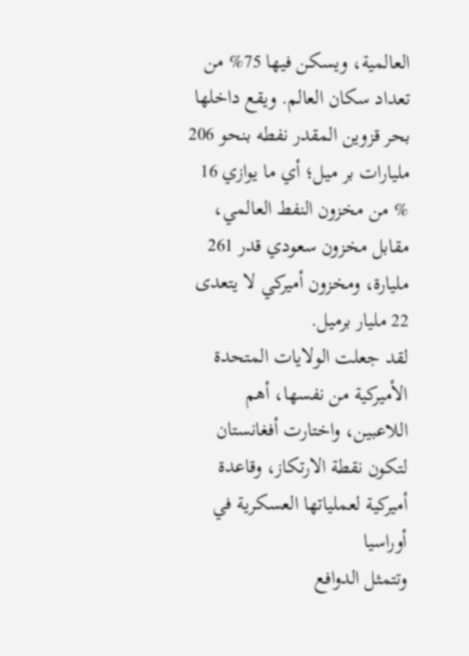العالمية، ويسكن فيها 75% من تعداد سكان العالم. ويقع داخلها بحر قزوين المقدر نفطه بنحو 206 مليارات بر ميل؛ أي ما يوازي 16 % من مخزون النفط العالمي، مقابل مخزون سعودي قدر 261 مليارة، ومخزون أميركي لا يتعدى 22 مليار برميل.
لقد جعلت الولايات المتحدة الأميركية من نفسها، أهم اللاعبين، واختارت أفغانستان لتكون نقطة الارتكاز، وقاعدة أميركية لعملياتها العسكرية في أوراسيا
وتتمثل الدوافع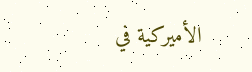الأميركية في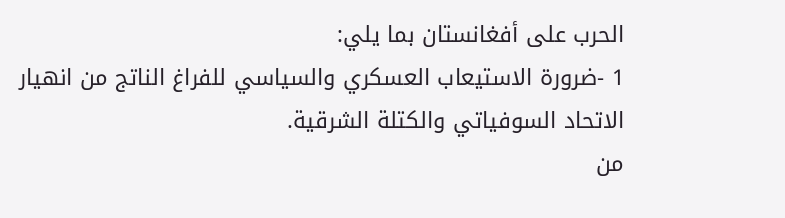الحرب على أفغانستان بما يلي:
1 -ضرورة الاستيعاب العسكري والسياسي للفراغ الناتج من انهيار الاتحاد السوفياتي والكتلة الشرقية.
من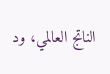الناتج العالمي، ود